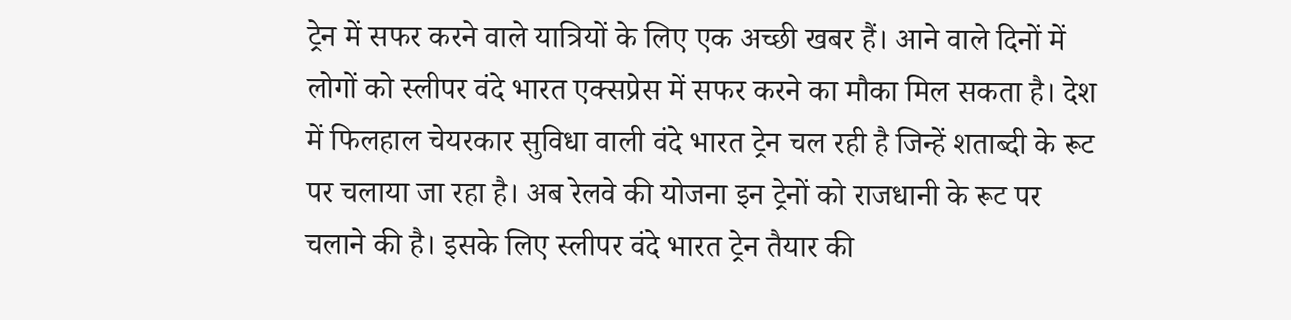ट्रेन में सफर करने वाले यात्रियों के लिए एक अच्छी खबर हैं। आने वाले दिनों में लोगों को स्लीपर वंदे भारत एक्सप्रेस में सफर करने का मौका मिल सकता है। देश में फिलहाल चेयरकार सुविधा वाली वंदे भारत ट्रेन चल रही है जिन्हें शताब्दी के रूट पर चलाया जा रहा है। अब रेलवे की योजना इन ट्रेनों को राजधानी के रूट पर चलाने की है। इसके लिए स्लीपर वंदे भारत ट्रेन तैयार की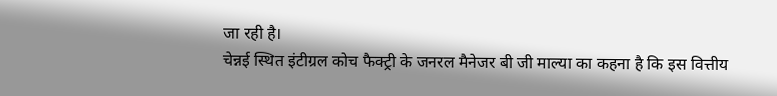जा रही है।
चेन्नई स्थित इंटीग्रल कोच फैक्ट्री के जनरल मैनेजर बी जी माल्या का कहना है कि इस वित्तीय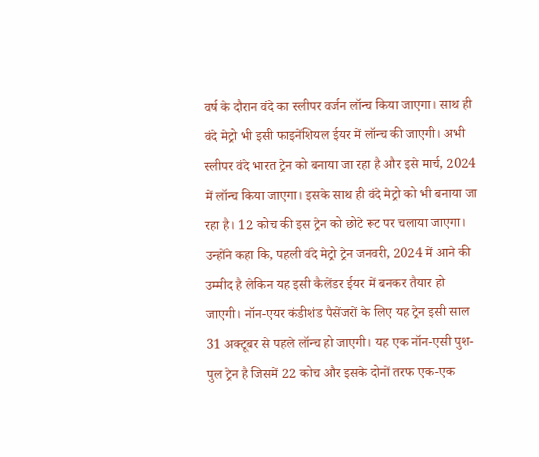वर्ष के दौरान वंदे का स्लीपर वर्जन लॉन्च किया जाएगा। साथ ही वंदे मेट्रो भी इसी फाइनेंशियल ईयर में लॉन्च की जाएगी। अभी स्लीपर वंदे भारत ट्रेन को बनाया जा रहा है और इसे मार्च, 2024 में लॉन्च किया जाएगा। इसके साथ ही वंदे मेट्रो को भी बनाया जा रहा है। 12 कोच की इस ट्रेन को छोटे रूट पर चलाया जाएगा।
उन्होंने कहा कि, पहली वंदे मेट्रो ट्रेन जनवरी, 2024 में आने की उम्मीद है लेकिन यह इसी कैलेंडर ईयर में बनकर तैयार हो जाएगी। नॉन-एयर कंडीशंड पैसेंजरों के लिए यह ट्रेन इसी साल 31 अक्टूबर से पहले लॉन्च हो जाएगी। यह एक नॉन-एसी पुश-पुल ट्रेन है जिसमें 22 कोच और इसके दोनों तरफ एक-एक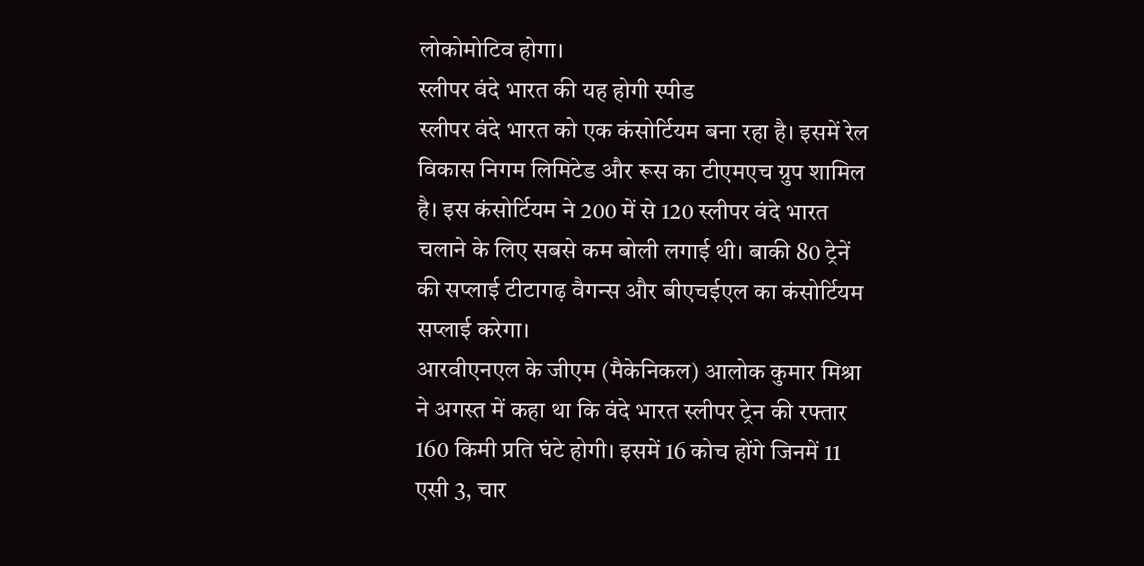लोकोमोटिव होगा।
स्लीपर वंदे भारत की यह होगी स्पीड
स्लीपर वंदे भारत को एक कंसोर्टियम बना रहा है। इसमें रेल विकास निगम लिमिटेड और रूस का टीएमएच ग्रुप शामिल है। इस कंसोर्टियम ने 200 में से 120 स्लीपर वंदे भारत चलाने के लिए सबसे कम बोली लगाई थी। बाकी 80 ट्रेनें की सप्लाई टीटागढ़ वैगन्स और बीएचईएल का कंसोर्टियम सप्लाई करेगा।
आरवीएनएल के जीएम (मैकेनिकल) आलोक कुमार मिश्रा ने अगस्त में कहा था कि वंदे भारत स्लीपर ट्रेन की रफ्तार 160 किमी प्रति घंटे होगी। इसमें 16 कोच होंगे जिनमें 11 एसी 3, चार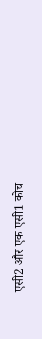एसी2 और एक एसी1 कोच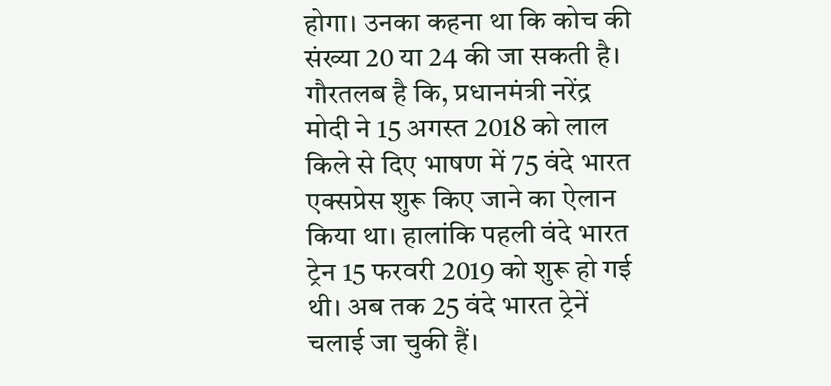होगा। उनका कहना था कि कोच की संख्या 20 या 24 की जा सकती है।
गौरतलब है कि, प्रधानमंत्री नरेंद्र मोदी ने 15 अगस्त 2018 को लाल किले से दिए भाषण में 75 वंदे भारत एक्सप्रेस शुरू किए जाने का ऐलान किया था। हालांकि पहली वंदे भारत ट्रेन 15 फरवरी 2019 को शुरू हो गई थी। अब तक 25 वंदे भारत ट्रेनें चलाई जा चुकी हैं।